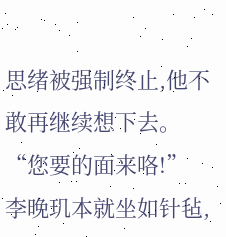思绪被强制终止,他不敢再继续想下去。
“您要的面来咯!”
李晚玑本就坐如针毡,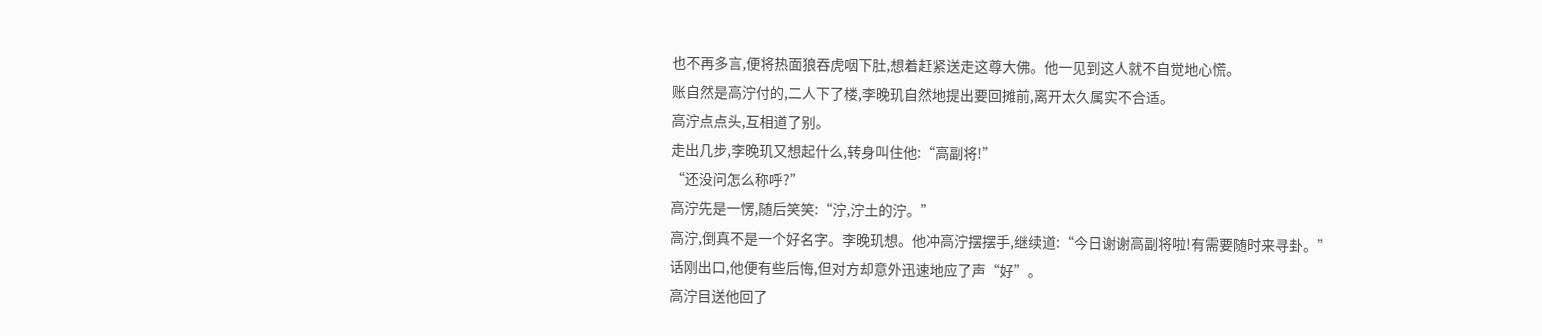也不再多言,便将热面狼吞虎咽下肚,想着赶紧送走这尊大佛。他一见到这人就不自觉地心慌。
账自然是高泞付的,二人下了楼,李晚玑自然地提出要回摊前,离开太久属实不合适。
高泞点点头,互相道了别。
走出几步,李晚玑又想起什么,转身叫住他:“高副将!”
“还没问怎么称呼?”
高泞先是一愣,随后笑笑:“泞,泞土的泞。”
高泞,倒真不是一个好名字。李晚玑想。他冲高泞摆摆手,继续道:“今日谢谢高副将啦!有需要随时来寻卦。”
话刚出口,他便有些后悔,但对方却意外迅速地应了声“好”。
高泞目送他回了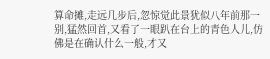算命摊,走远几步后,忽惊觉此景犹似八年前那一别,猛然回首,又看了一眼趴在台上的青色人儿,仿佛是在确认什么一般,才又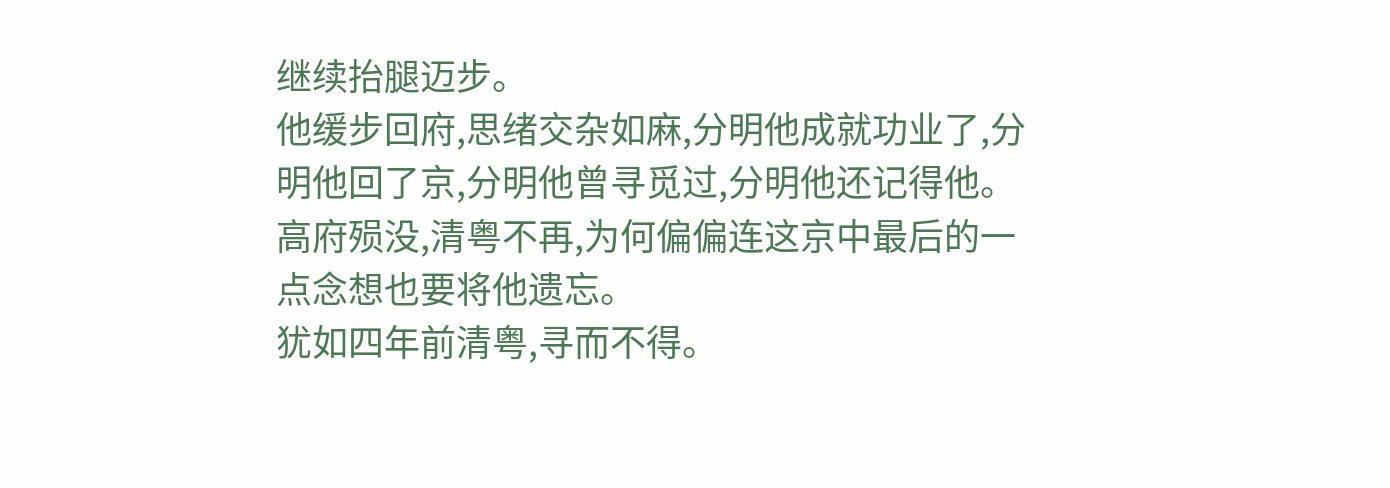继续抬腿迈步。
他缓步回府,思绪交杂如麻,分明他成就功业了,分明他回了京,分明他曾寻觅过,分明他还记得他。
高府殒没,清粤不再,为何偏偏连这京中最后的一点念想也要将他遗忘。
犹如四年前清粤,寻而不得。